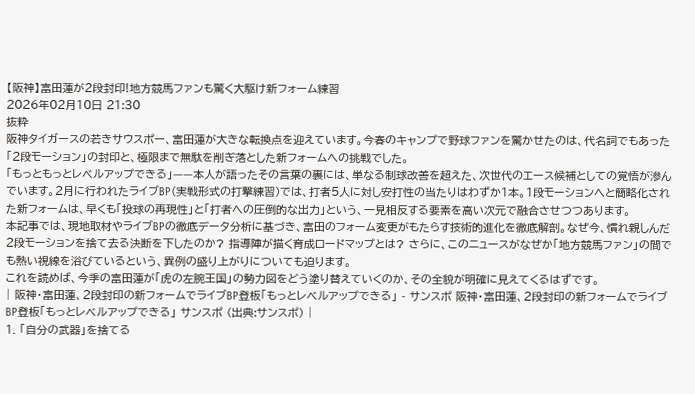【阪神】富田蓮が2段封印!地方競馬ファンも驚く大駆け新フォーム練習
2026年02月10日 21:30
抜粋
阪神タイガースの若きサウスポー、富田蓮が大きな転換点を迎えています。今春のキャンプで野球ファンを驚かせたのは、代名詞でもあった「2段モーション」の封印と、極限まで無駄を削ぎ落とした新フォームへの挑戦でした。
「もっともっとレベルアップできる」——本人が語ったその言葉の裏には、単なる制球改善を超えた、次世代のエース候補としての覚悟が滲んでいます。2月に行われたライブBP(実戦形式の打撃練習)では、打者5人に対し安打性の当たりはわずか1本。1段モーションへと簡略化された新フォームは、早くも「投球の再現性」と「打者への圧倒的な出力」という、一見相反する要素を高い次元で融合させつつあります。
本記事では、現地取材やライブBPの徹底データ分析に基づき、富田のフォーム変更がもたらす技術的進化を徹底解剖。なぜ今、慣れ親しんだ2段モーションを捨て去る決断を下したのか? 指導陣が描く育成ロードマップとは? さらに、このニュースがなぜか「地方競馬ファン」の間でも熱い視線を浴びているという、異例の盛り上がりについても迫ります。
これを読めば、今季の富田蓮が「虎の左腕王国」の勢力図をどう塗り替えていくのか、その全貌が明確に見えてくるはずです。
| 阪神・富田蓮、2段封印の新フォームでライブBP登板「もっとレベルアップできる」 - サンスポ 阪神・富田蓮、2段封印の新フォームでライブBP登板「もっとレベルアップできる」 サンスポ (出典:サンスポ) |
1. 「自分の武器」を捨てる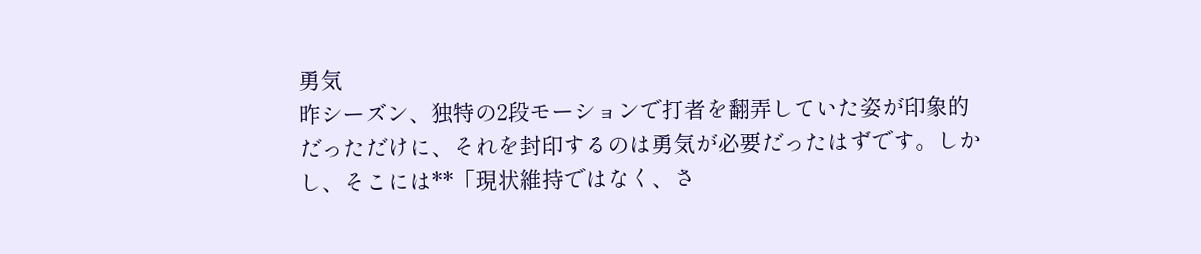勇気
昨シーズン、独特の2段モーションで打者を翻弄していた姿が印象的だっただけに、それを封印するのは勇気が必要だったはずです。しかし、そこには**「現状維持ではなく、さ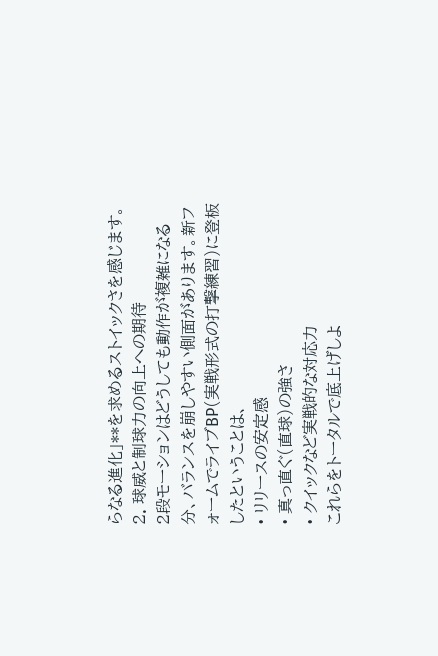らなる進化」**を求めるストイックさを感じます。
2. 球威と制球力の向上への期待
2段モーションはどうしても動作が複雑になる分、バランスを崩しやすい側面があります。新フォームでライブBP(実戦形式の打撃練習)に登板したということは、
• リリースの安定感
• 真っ直ぐ(直球)の強さ
• クイックなど実戦的な対応力
これらをトータルで底上げしよ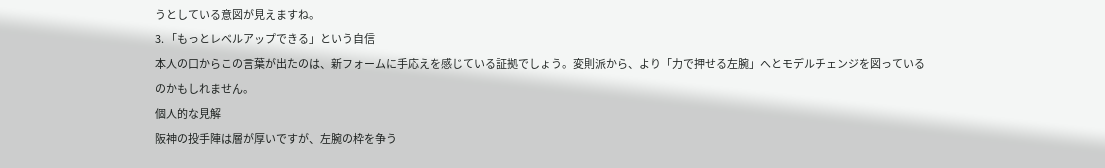うとしている意図が見えますね。
3. 「もっとレベルアップできる」という自信
本人の口からこの言葉が出たのは、新フォームに手応えを感じている証拠でしょう。変則派から、より「力で押せる左腕」へとモデルチェンジを図っているのかもしれません。
個人的な見解
阪神の投手陣は層が厚いですが、左腕の枠を争う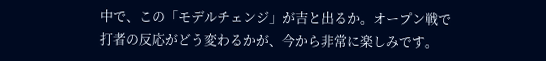中で、この「モデルチェンジ」が吉と出るか。オープン戦で打者の反応がどう変わるかが、今から非常に楽しみです。